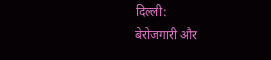दिल्ली:
बेरोजगारी और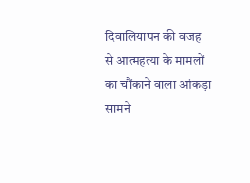दिवालियापन की वजह से आत्महत्या के मामलों का चौंकाने वाला आंकड़ा सामने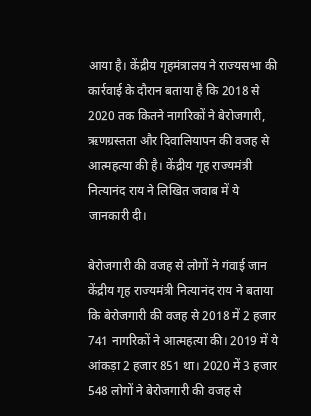आया है। केंद्रीय गृहमंत्रालय ने राज्यसभा की कार्रवाई के दौरान बताया है कि 2018 से 2020 तक कितने नागरिकों ने बेरोजगारी, ऋणग्रस्तता और दिवालियापन की वजह से आत्महत्या की है। केंद्रीय गृह राज्यमंत्री नित्यानंद राय ने लिखित जवाब में ये जानकारी दी।

बेरोजगारी की वजह से लोगों ने गंवाई जान
केंद्रीय गृह राज्यमंत्री नित्यानंद राय ने बताया कि बेरोजगारी की वजह से 2018 में 2 हजार 741 नागरिकों ने आत्महत्या की। 2019 में ये आंकड़ा 2 हजार 851 था। 2020 में 3 हजार 548 लोगों ने बेरोजगारी की वजह से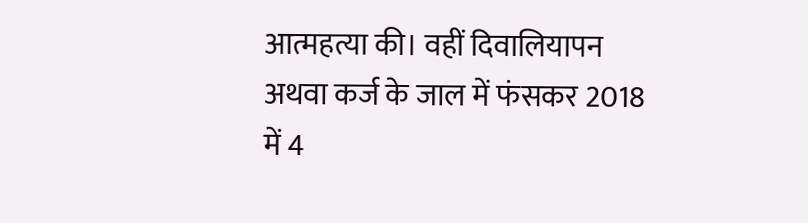आत्महत्या की। वहीं दिवालियापन अथवा कर्ज के जाल में फंसकर 2018 में 4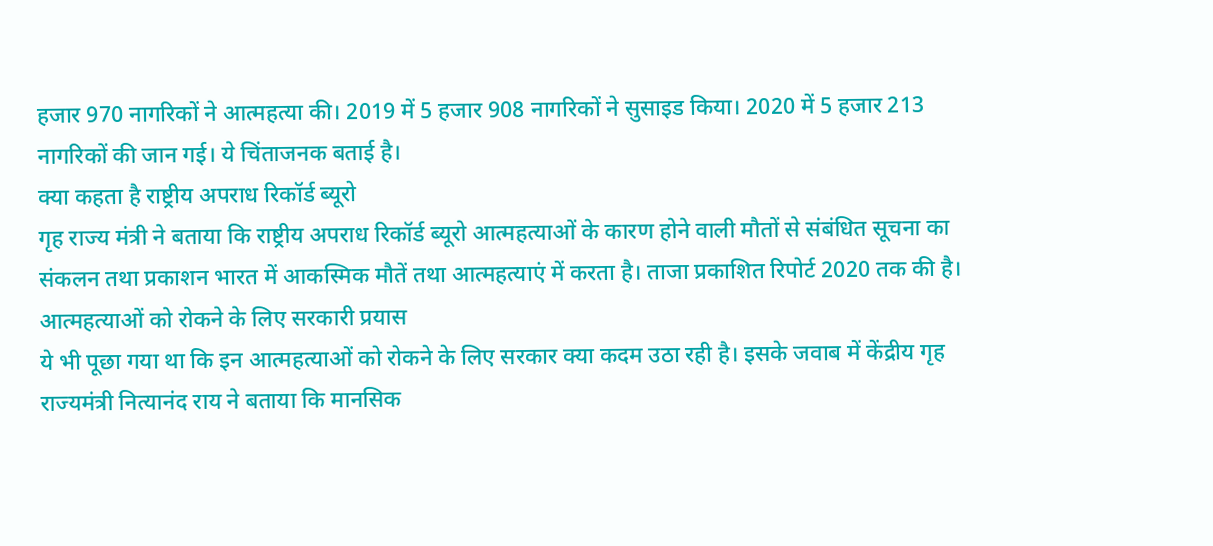हजार 970 नागरिकों ने आत्महत्या की। 2019 में 5 हजार 908 नागरिकों ने सुसाइड किया। 2020 में 5 हजार 213 नागरिकों की जान गई। ये चिंताजनक बताई है।
क्या कहता है राष्ट्रीय अपराध रिकॉर्ड ब्यूरो
गृह राज्य मंत्री ने बताया कि राष्ट्रीय अपराध रिकॉर्ड ब्यूरो आत्महत्याओं के कारण होने वाली मौतों से संबंधित सूचना का संकलन तथा प्रकाशन भारत में आकस्मिक मौतें तथा आत्महत्याएं में करता है। ताजा प्रकाशित रिपोर्ट 2020 तक की है।
आत्महत्याओं को रोकने के लिए सरकारी प्रयास
ये भी पूछा गया था कि इन आत्महत्याओं को रोकने के लिए सरकार क्या कदम उठा रही है। इसके जवाब में केंद्रीय गृह राज्यमंत्री नित्यानंद राय ने बताया कि मानसिक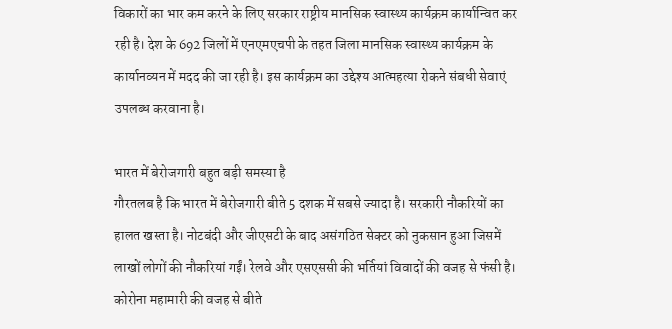विकारों का भार कम करने के लिए सरकार राष्ट्रीय मानसिक स्वास्थ्य कार्यक्रम कार्यान्वित कर रही है। देश के 692 जिलों में एनएमएचपी के तहत जिला मानसिक स्वास्थ्य कार्यक्रम के कार्यानव्यन में मदद की जा रही है। इस कार्यक्रम का उद्देश्य आत्महत्या रोकने संबधी सेवाएं उपलब्ध करवाना है।

भारत में बेरोजगारी बहुत बड़ी समस्या है
गौरतलब है कि भारत में बेरोजगारी बीते 5 दशक में सबसे ज्यादा है। सरकारी नौकरियों का हालत खस्ता है। नोटबंदी और जीएसटी के बाद असंगठित सेक्टर को नुकसान हुआ जिसमें लाखों लोगों की नौकरियां गईं। रेलवे और एसएससी की भर्तियां विवादों की वजह से फंसी है। कोरोना महामारी की वजह से बीते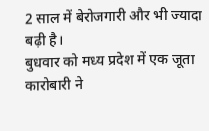2 साल में बेरोजगारी और भी ज्यादा बढ़ी है।
बुधवार को मध्य प्रदेश में एक जूता कारोबारी ने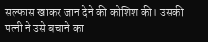सल्फास खाकर जान देने की कोशिश की। उसकी पत्नी ने उसे बचाने का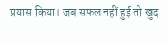प्रयास किया। जब सफल नहीं हुई तो खुद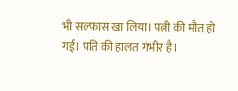भी सल्फास खा लिया। पत्नी की मौत हो गई। पति की हालत गंभीर है।